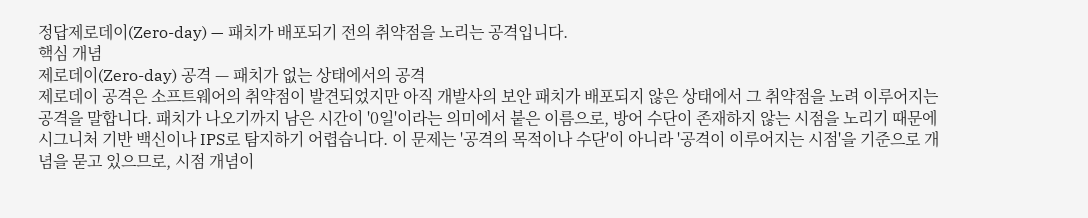정답제로데이(Zero-day) — 패치가 배포되기 전의 취약점을 노리는 공격입니다.
핵심 개념
제로데이(Zero-day) 공격 — 패치가 없는 상태에서의 공격
제로데이 공격은 소프트웨어의 취약점이 발견되었지만 아직 개발사의 보안 패치가 배포되지 않은 상태에서 그 취약점을 노려 이루어지는 공격을 말합니다. 패치가 나오기까지 남은 시간이 '0일'이라는 의미에서 붙은 이름으로, 방어 수단이 존재하지 않는 시점을 노리기 때문에 시그니처 기반 백신이나 IPS로 탐지하기 어렵습니다. 이 문제는 '공격의 목적이나 수단'이 아니라 '공격이 이루어지는 시점'을 기준으로 개념을 묻고 있으므로, 시점 개념이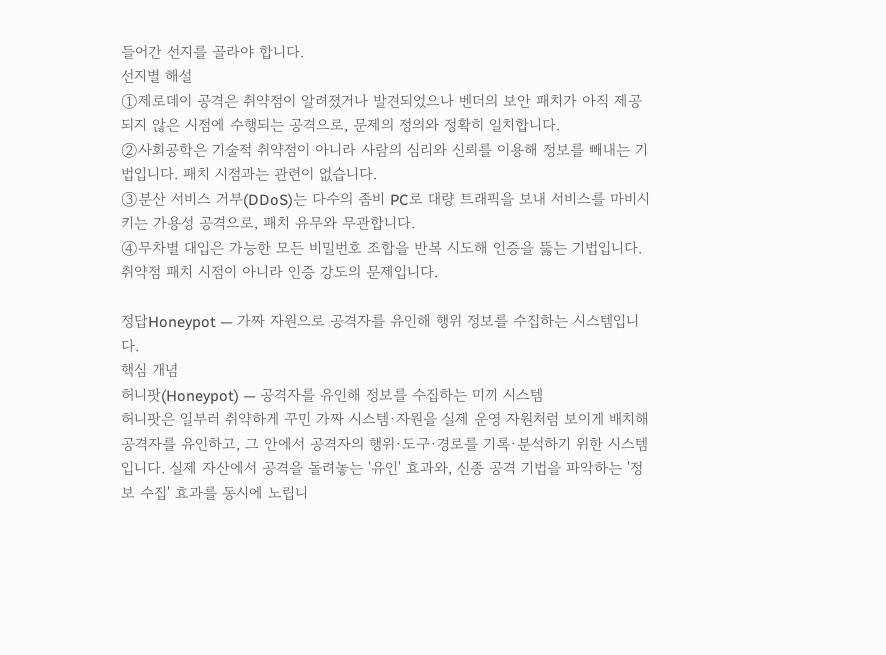들어간 선지를 골라야 합니다.
선지별 해설
①제로데이 공격은 취약점이 알려졌거나 발견되었으나 벤더의 보안 패치가 아직 제공되지 않은 시점에 수행되는 공격으로, 문제의 정의와 정확히 일치합니다.
②사회공학은 기술적 취약점이 아니라 사람의 심리와 신뢰를 이용해 정보를 빼내는 기법입니다. 패치 시점과는 관련이 없습니다.
③분산 서비스 거부(DDoS)는 다수의 좀비 PC로 대량 트래픽을 보내 서비스를 마비시키는 가용성 공격으로, 패치 유무와 무관합니다.
④무차별 대입은 가능한 모든 비밀번호 조합을 반복 시도해 인증을 뚫는 기법입니다. 취약점 패치 시점이 아니라 인증 강도의 문제입니다.

정답Honeypot — 가짜 자원으로 공격자를 유인해 행위 정보를 수집하는 시스템입니다.
핵심 개념
허니팟(Honeypot) — 공격자를 유인해 정보를 수집하는 미끼 시스템
허니팟은 일부러 취약하게 꾸민 가짜 시스템·자원을 실제 운영 자원처럼 보이게 배치해 공격자를 유인하고, 그 안에서 공격자의 행위·도구·경로를 기록·분석하기 위한 시스템입니다. 실제 자산에서 공격을 돌려놓는 '유인' 효과와, 신종 공격 기법을 파악하는 '정보 수집' 효과를 동시에 노립니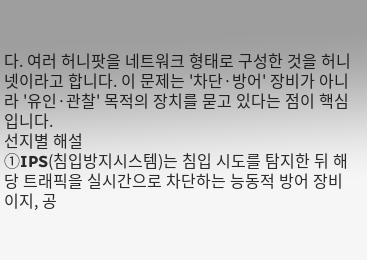다. 여러 허니팟을 네트워크 형태로 구성한 것을 허니넷이라고 합니다. 이 문제는 '차단·방어' 장비가 아니라 '유인·관찰' 목적의 장치를 묻고 있다는 점이 핵심입니다.
선지별 해설
①IPS(침입방지시스템)는 침입 시도를 탐지한 뒤 해당 트래픽을 실시간으로 차단하는 능동적 방어 장비이지, 공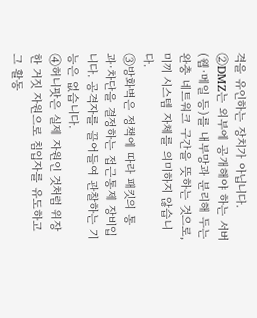격을 유인하는 장치가 아닙니다.
②DMZ는 외부에 공개해야 하는 서버(웹·메일 등)를 내부망과 분리해 두는 완충 네트워크 구간을 뜻하는 것으로, 미끼 시스템 자체를 의미하지 않습니다.
③방화벽은 정책에 따라 패킷의 통과·차단을 결정하는 접근통제 장비입니다. 공격자를 끌어들여 관찰하는 기능은 없습니다.
④허니팟은 실제 자원인 것처럼 위장한 거짓 자원으로 침입자를 유도하고 그 활동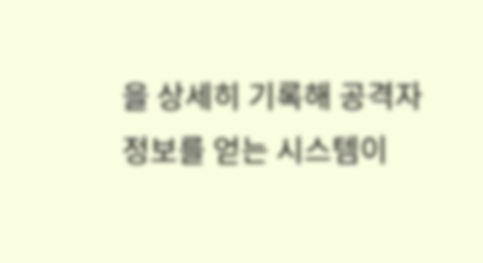을 상세히 기록해 공격자 정보를 얻는 시스템이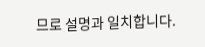므로 설명과 일치합니다.